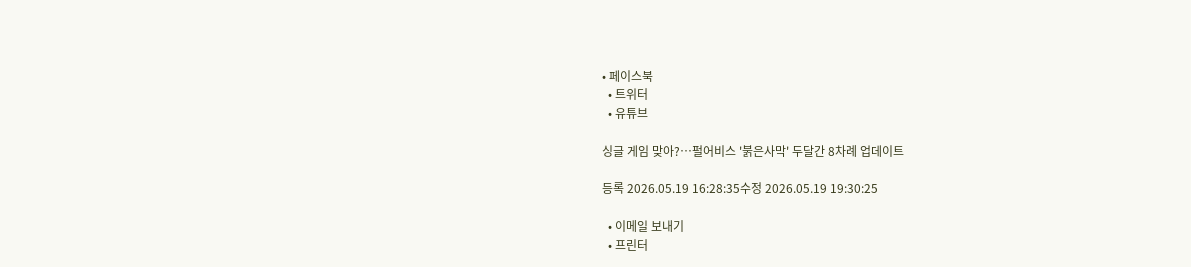• 페이스북
  • 트위터
  • 유튜브

싱글 게임 맞아?…펄어비스 '붉은사막' 두달간 8차례 업데이트

등록 2026.05.19 16:28:35수정 2026.05.19 19:30:25

  • 이메일 보내기
  • 프린터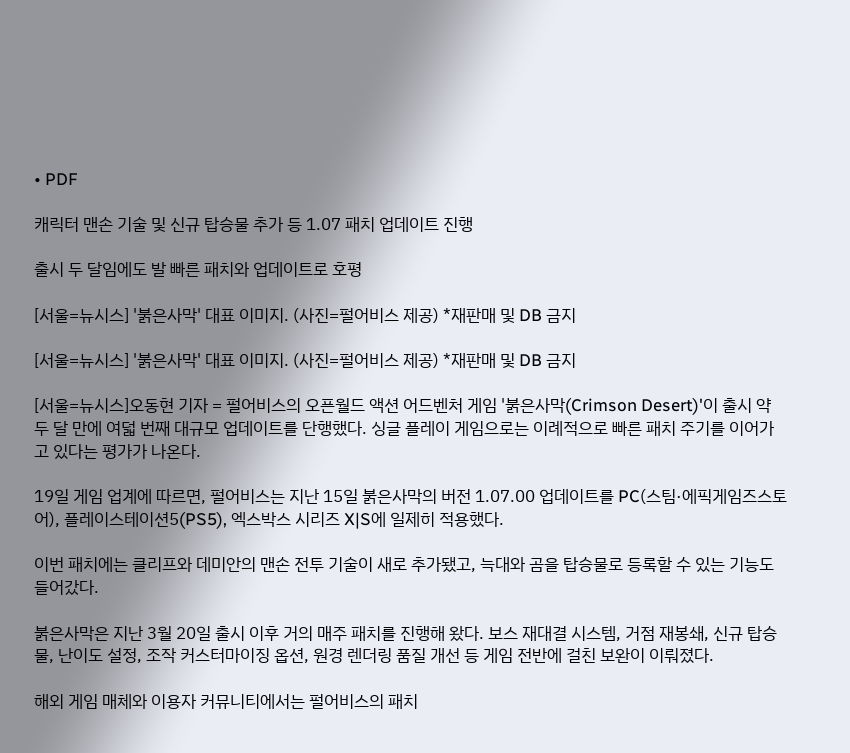• PDF

캐릭터 맨손 기술 및 신규 탑승물 추가 등 1.07 패치 업데이트 진행

출시 두 달임에도 발 빠른 패치와 업데이트로 호평

[서울=뉴시스] '붉은사막' 대표 이미지. (사진=펄어비스 제공) *재판매 및 DB 금지

[서울=뉴시스] '붉은사막' 대표 이미지. (사진=펄어비스 제공) *재판매 및 DB 금지

[서울=뉴시스]오동현 기자 = 펄어비스의 오픈월드 액션 어드벤처 게임 '붉은사막(Crimson Desert)'이 출시 약 두 달 만에 여덟 번째 대규모 업데이트를 단행했다. 싱글 플레이 게임으로는 이례적으로 빠른 패치 주기를 이어가고 있다는 평가가 나온다.

19일 게임 업계에 따르면, 펄어비스는 지난 15일 붉은사막의 버전 1.07.00 업데이트를 PC(스팀·에픽게임즈스토어), 플레이스테이션5(PS5), 엑스박스 시리즈 X|S에 일제히 적용했다.

이번 패치에는 클리프와 데미안의 맨손 전투 기술이 새로 추가됐고, 늑대와 곰을 탑승물로 등록할 수 있는 기능도 들어갔다.

붉은사막은 지난 3월 20일 출시 이후 거의 매주 패치를 진행해 왔다. 보스 재대결 시스템, 거점 재봉쇄, 신규 탑승물, 난이도 설정, 조작 커스터마이징 옵션, 원경 렌더링 품질 개선 등 게임 전반에 걸친 보완이 이뤄졌다.

해외 게임 매체와 이용자 커뮤니티에서는 펄어비스의 패치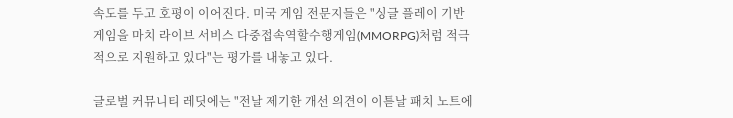속도를 두고 호평이 이어진다. 미국 게임 전문지들은 "싱글 플레이 기반 게임을 마치 라이브 서비스 다중접속역할수행게임(MMORPG)처럼 적극적으로 지원하고 있다"는 평가를 내놓고 있다.

글로벌 커뮤니티 레딧에는 "전날 제기한 개선 의견이 이튿날 패치 노트에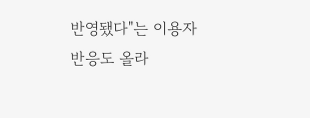반영됐다"는 이용자 반응도 올라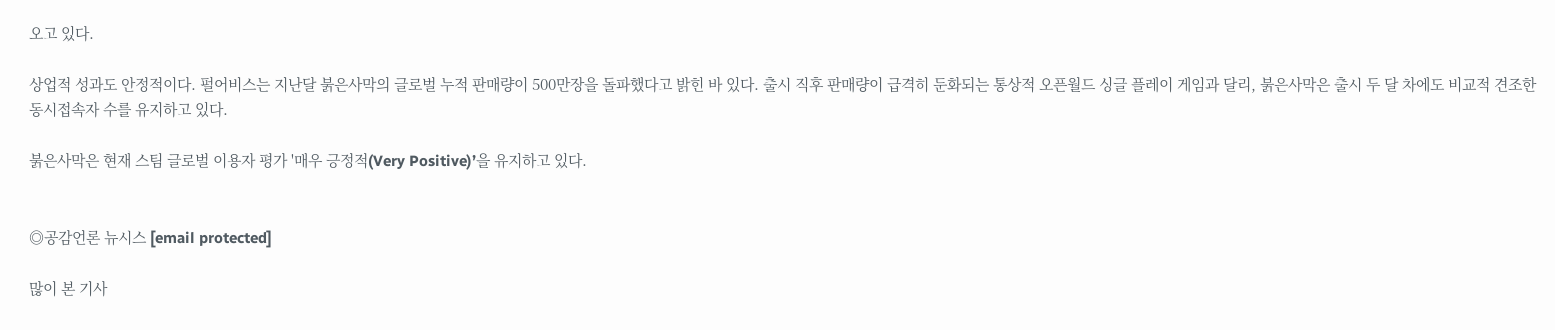오고 있다.

상업적 성과도 안정적이다. 펄어비스는 지난달 붉은사막의 글로벌 누적 판매량이 500만장을 돌파했다고 밝힌 바 있다. 출시 직후 판매량이 급격히 둔화되는 통상적 오픈월드 싱글 플레이 게임과 달리, 붉은사막은 출시 두 달 차에도 비교적 견조한 동시접속자 수를 유지하고 있다.

붉은사막은 현재 스팀 글로벌 이용자 평가 '매우 긍정적(Very Positive)’을 유지하고 있다.


◎공감언론 뉴시스 [email protected]

많이 본 기사